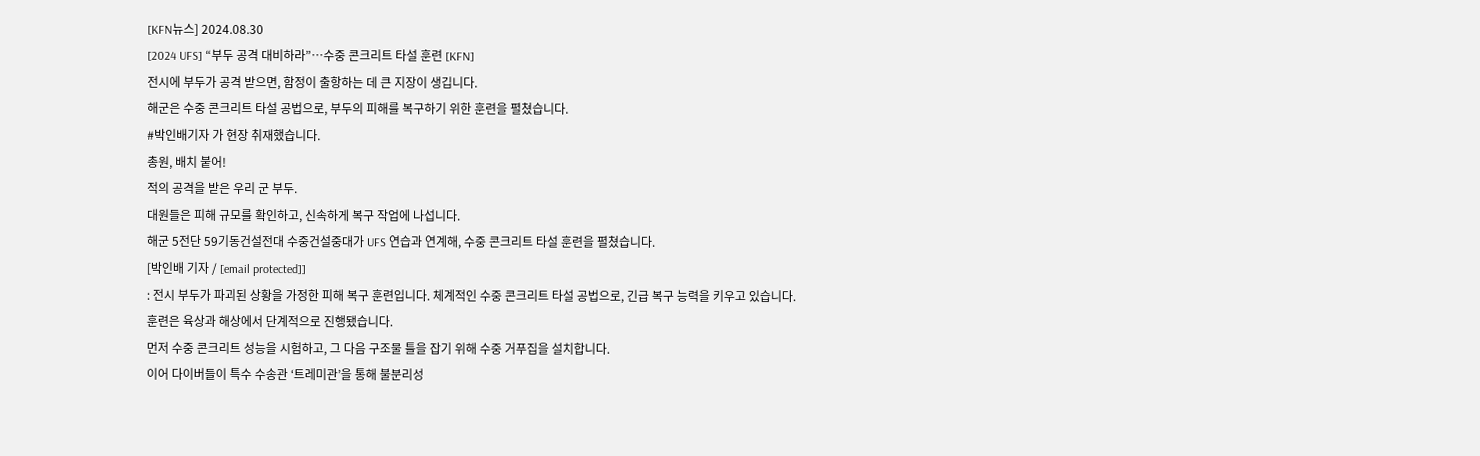[KFN뉴스] 2024.08.30
[2024 UFS] “부두 공격 대비하라”…수중 콘크리트 타설 훈련 [KFN]
전시에 부두가 공격 받으면, 함정이 출항하는 데 큰 지장이 생깁니다.
해군은 수중 콘크리트 타설 공법으로, 부두의 피해를 복구하기 위한 훈련을 펼쳤습니다.
#박인배기자 가 현장 취재했습니다.
총원, 배치 붙어!
적의 공격을 받은 우리 군 부두.
대원들은 피해 규모를 확인하고, 신속하게 복구 작업에 나섭니다.
해군 5전단 59기동건설전대 수중건설중대가 UFS 연습과 연계해, 수중 콘크리트 타설 훈련을 펼쳤습니다.
[박인배 기자 / [email protected]]
: 전시 부두가 파괴된 상황을 가정한 피해 복구 훈련입니다. 체계적인 수중 콘크리트 타설 공법으로, 긴급 복구 능력을 키우고 있습니다.
훈련은 육상과 해상에서 단계적으로 진행됐습니다.
먼저 수중 콘크리트 성능을 시험하고, 그 다음 구조물 틀을 잡기 위해 수중 거푸집을 설치합니다.
이어 다이버들이 특수 수송관 ‘트레미관’을 통해 불분리성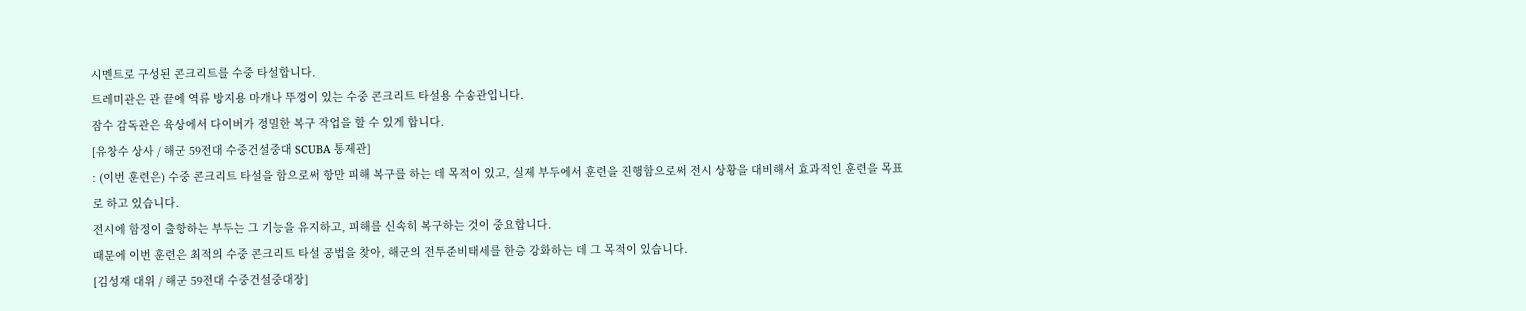시멘트로 구성된 콘크리트를 수중 타설합니다.
트레미관은 관 끝에 역류 방지용 마개나 뚜껑이 있는 수중 콘크리트 타설용 수송관입니다.
잠수 감독관은 육상에서 다이버가 정밀한 복구 작업을 할 수 있게 합니다.
[유창수 상사 / 해군 59전대 수중건설중대 SCUBA 통제관]
: (이번 훈련은) 수중 콘크리트 타설을 함으로써 항만 피해 복구를 하는 데 목적이 있고, 실제 부두에서 훈련을 진행함으로써 전시 상황을 대비해서 효과적인 훈련을 목표로 하고 있습니다.
전시에 함정이 출항하는 부두는 그 기능을 유지하고, 피해를 신속히 복구하는 것이 중요합니다.
때문에 이번 훈련은 최적의 수중 콘크리트 타설 공법을 찾아, 해군의 전투준비태세를 한층 강화하는 데 그 목적이 있습니다.
[김성재 대위 / 해군 59전대 수중건설중대장]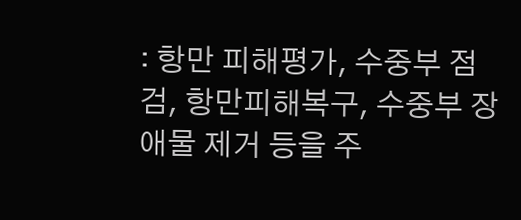: 항만 피해평가, 수중부 점검, 항만피해복구, 수중부 장애물 제거 등을 주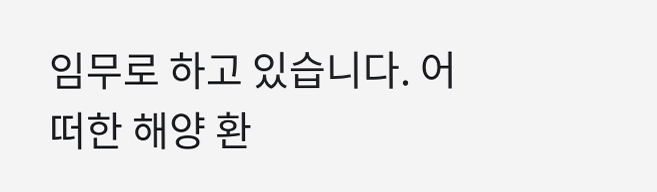임무로 하고 있습니다. 어떠한 해양 환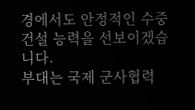경에서도 안정적인 수중 건설 능력을 선보이겠습니다.
부대는 국제 군사협력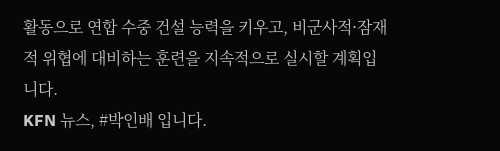활동으로 연합 수중 건설 능력을 키우고, 비군사적⋅잠재적 위협에 대비하는 훈련을 지속적으로 실시할 계획입니다.
KFN 뉴스, #박인배 입니다.